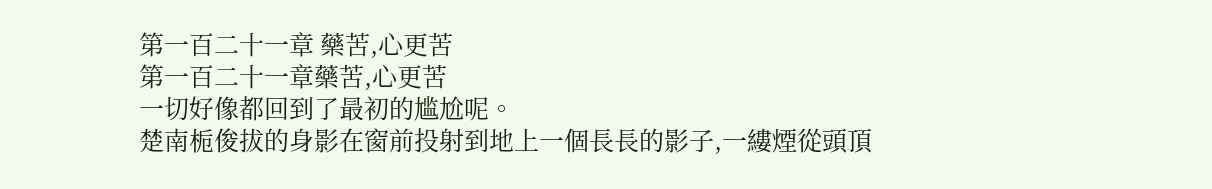第一百二十一章 藥苦,心更苦
第一百二十一章藥苦,心更苦
一切好像都回到了最初的尴尬呢。
楚南栀俊拔的身影在窗前投射到地上一個長長的影子,一縷煙從頭頂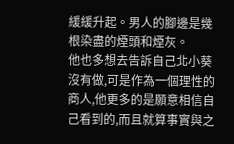緩緩升起。男人的腳邊是幾根染盡的煙頭和煙灰。
他也多想去告訴自己北小葵沒有做,可是作為一個理性的商人,他更多的是願意相信自己看到的,而且就算事實與之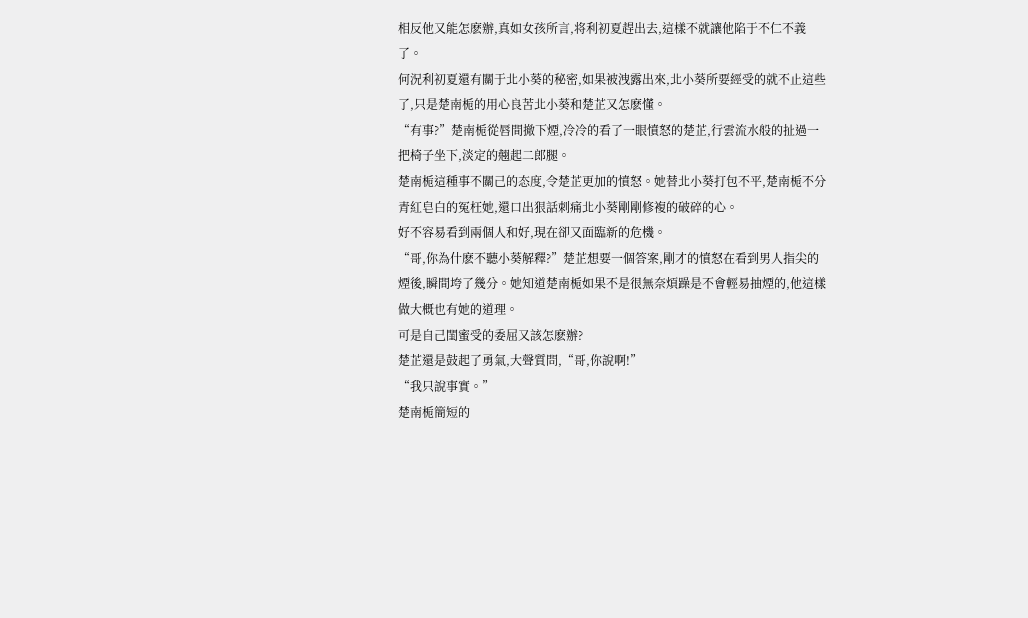相反他又能怎麽辦,真如女孩所言,将利初夏趕出去,這樣不就讓他陷于不仁不義了。
何況利初夏還有關于北小葵的秘密,如果被洩露出來,北小葵所要經受的就不止這些了,只是楚南栀的用心良苦北小葵和楚芷又怎麽懂。
“有事?”楚南栀從唇間撤下煙,冷冷的看了一眼憤怒的楚芷,行雲流水般的扯過一把椅子坐下,淡定的翹起二郎腿。
楚南栀這種事不關己的态度,令楚芷更加的憤怒。她替北小葵打包不平,楚南栀不分青紅皂白的冤枉她,還口出狠話刺痛北小葵剛剛修複的破碎的心。
好不容易看到兩個人和好,現在卻又面臨新的危機。
“哥,你為什麽不聽小葵解釋?”楚芷想要一個答案,剛才的憤怒在看到男人指尖的煙後,瞬間垮了幾分。她知道楚南栀如果不是很無奈煩躁是不會輕易抽煙的,他這樣做大概也有她的道理。
可是自己閨蜜受的委屈又該怎麽辦?
楚芷還是鼓起了勇氣,大聲質問,“哥,你說啊!”
“我只說事實。”
楚南栀簡短的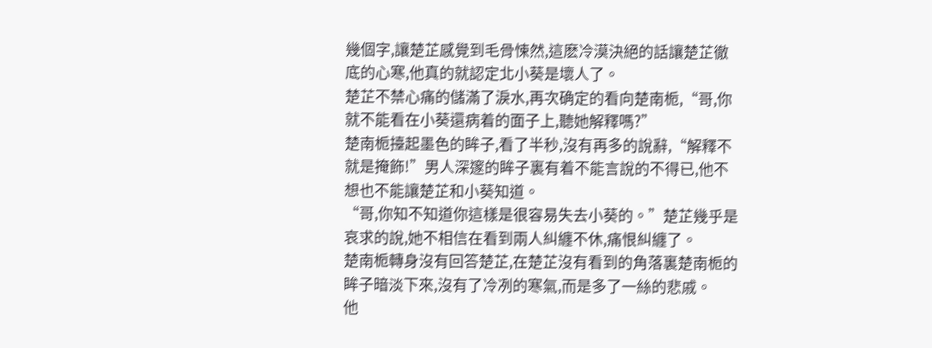幾個字,讓楚芷感覺到毛骨悚然,這麽冷漠決絕的話讓楚芷徹底的心寒,他真的就認定北小葵是壞人了。
楚芷不禁心痛的儲滿了淚水,再次确定的看向楚南栀,“哥,你就不能看在小葵還病着的面子上,聽她解釋嗎?”
楚南栀擡起墨色的眸子,看了半秒,沒有再多的說辭,“解釋不就是掩飾!”男人深邃的眸子裏有着不能言說的不得已,他不想也不能讓楚芷和小葵知道。
“哥,你知不知道你這樣是很容易失去小葵的。”楚芷幾乎是哀求的說,她不相信在看到兩人糾纏不休,痛恨糾纏了。
楚南栀轉身沒有回答楚芷,在楚芷沒有看到的角落裏楚南栀的眸子暗淡下來,沒有了冷冽的寒氣,而是多了一絲的悲戚。
他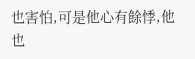也害怕,可是他心有餘悸,他也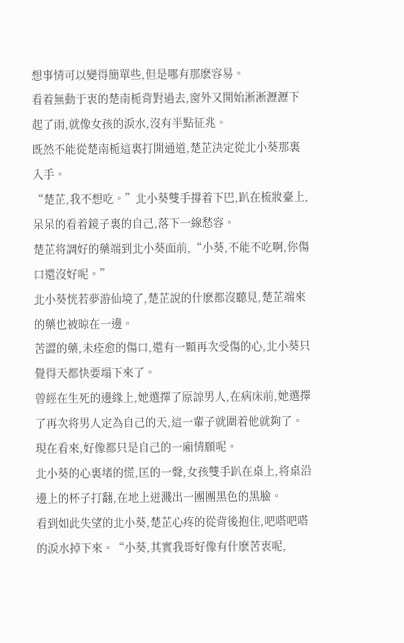想事情可以變得簡單些,但是哪有那麽容易。
看着無動于衷的楚南栀背對過去,窗外又開始淅淅瀝瀝下起了雨,就像女孩的淚水,沒有半點征兆。
既然不能從楚南栀這裏打開通道,楚芷決定從北小葵那裏入手。
“楚芷,我不想吃。”北小葵雙手撐着下巴,趴在梳妝臺上,呆呆的看着鏡子裏的自己,落下一線愁容。
楚芷将調好的藥端到北小葵面前,“小葵,不能不吃啊,你傷口還沒好呢。”
北小葵恍若夢游仙境了,楚芷說的什麽都沒聽見,楚芷端來的藥也被晾在一邊。
苦澀的藥,未痊愈的傷口,還有一顆再次受傷的心,北小葵只覺得天都快要塌下來了。
曾經在生死的邊緣上,她選擇了原諒男人,在病床前,她選擇了再次将男人定為自己的天,這一輩子就圍着他就夠了。現在看來,好像都只是自己的一廂情願呢。
北小葵的心裏堵的慌,匡的一聲,女孩雙手趴在桌上,将桌沿邊上的杯子打翻,在地上迸濺出一團團黑色的黑臉。
看到如此失望的北小葵,楚芷心疼的從背後抱住,吧嗒吧嗒的淚水掉下來。“小葵,其實我哥好像有什麽苦衷呢,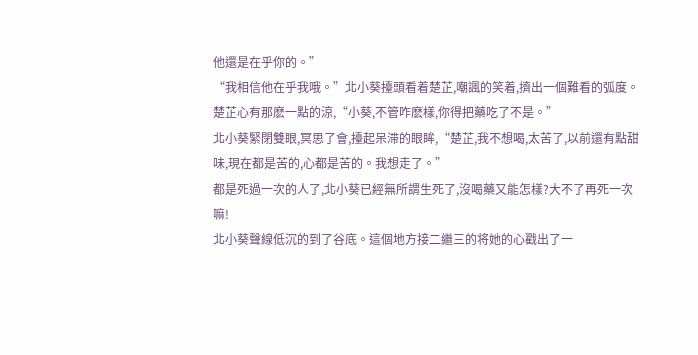他還是在乎你的。”
“我相信他在乎我哦。”北小葵擡頭看着楚芷,嘲諷的笑着,擠出一個難看的弧度。
楚芷心有那麽一點的涼,“小葵,不管咋麽樣,你得把藥吃了不是。”
北小葵緊閉雙眼,冥思了會,擡起呆滞的眼眸,“楚芷,我不想喝,太苦了,以前還有點甜味,現在都是苦的,心都是苦的。我想走了。”
都是死過一次的人了,北小葵已經無所謂生死了,沒喝藥又能怎樣?大不了再死一次嘛!
北小葵聲線低沉的到了谷底。這個地方接二繼三的将她的心戳出了一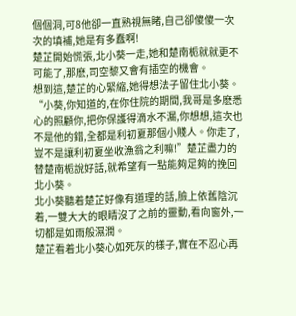個個洞,可8他卻一直熟視無睹,自己卻傻傻一次次的填補,她是有多蠢啊!
楚芷開始慌張,北小葵一走,她和楚南栀就就更不可能了,那麽,司空黎又會有插空的機會。
想到這,楚芷的心緊縮,她得想法子留住北小葵。
“小葵,你知道的,在你住院的期間,我哥是多麽悉心的照顧你,把你保護得滴水不漏,你想想,這次也不是他的錯,全都是利初夏那個小賤人。你走了,豈不是讓利初夏坐收漁翁之利嘛!”楚芷盡力的替楚南栀說好話,就希望有一點能夠足夠的挽回北小葵。
北小葵聽着楚芷好像有道理的話,臉上依舊陰沉着,一雙大大的眼睛沒了之前的靈動,看向窗外,一切都是如雨般濕潤。
楚芷看着北小葵心如死灰的樣子,實在不忍心再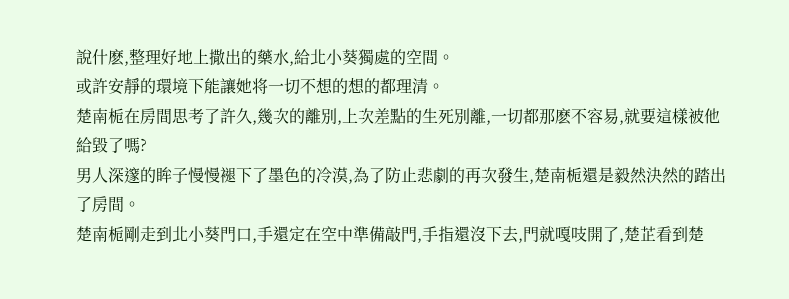說什麽,整理好地上撒出的藥水,給北小葵獨處的空間。
或許安靜的環境下能讓她将一切不想的想的都理清。
楚南栀在房間思考了許久,幾次的離別,上次差點的生死別離,一切都那麽不容易,就要這樣被他給毀了嗎?
男人深邃的眸子慢慢褪下了墨色的冷漠,為了防止悲劇的再次發生,楚南栀還是毅然決然的踏出了房間。
楚南栀剛走到北小葵門口,手還定在空中準備敲門,手指還沒下去,門就嘎吱開了,楚芷看到楚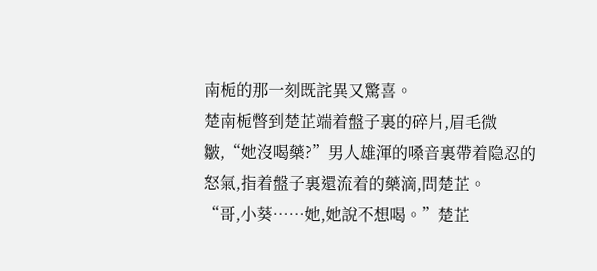南栀的那一刻既詫異又驚喜。
楚南栀暼到楚芷端着盤子裏的碎片,眉毛微皺,“她沒喝藥?”男人雄渾的嗓音裏帶着隐忍的怒氣,指着盤子裏還流着的藥滴,問楚芷。
“哥,小葵……她,她說不想喝。”楚芷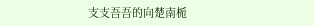支支吾吾的向楚南栀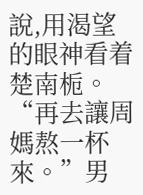說,用渴望的眼神看着楚南栀。
“再去讓周媽熬一杯來。”男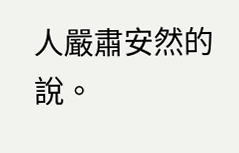人嚴肅安然的說。